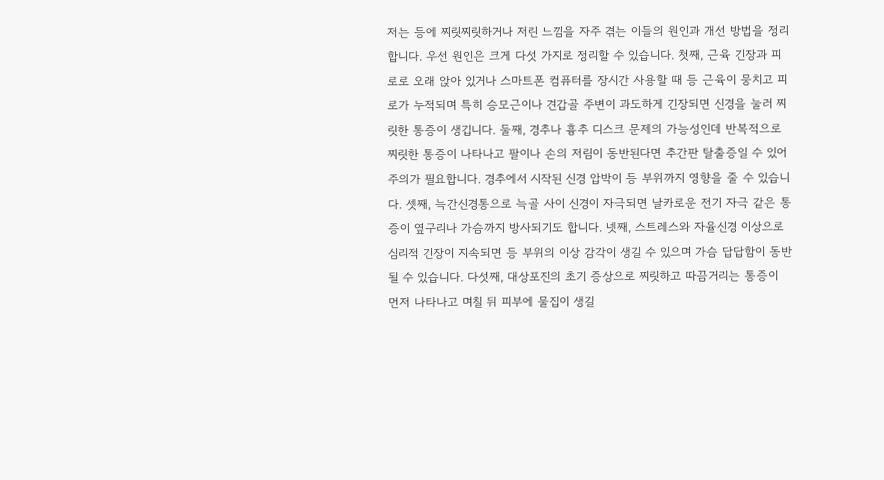저는 등에 찌릿찌릿하거나 저린 느낌을 자주 겪는 이들의 원인과 개선 방법을 정리합니다. 우선 원인은 크게 다섯 가지로 정리할 수 있습니다. 첫째, 근육 긴장과 피로로 오래 앉아 있거나 스마트폰 컴퓨터를 장시간 사용할 때 등 근육이 뭉치고 피로가 누적되며 특히 승모근이나 견갑골 주변이 과도하게 긴장되면 신경을 눌러 찌릿한 통증이 생깁니다. 둘째, 경추나 흉추 디스크 문제의 가능성인데 반복적으로 찌릿한 통증이 나타나고 팔이나 손의 저림이 동반된다면 추간판 탈출증일 수 있어 주의가 필요합니다. 경추에서 시작된 신경 압박이 등 부위까지 영향을 줄 수 있습니다. 셋째, 늑간신경통으로 늑골 사이 신경이 자극되면 날카로운 전기 자극 같은 통증이 옆구리나 가슴까지 방사되기도 합니다. 넷째, 스트레스와 자율신경 이상으로 심리적 긴장이 지속되면 등 부위의 이상 감각이 생길 수 있으며 가슴 답답함이 동반될 수 있습니다. 다섯째, 대상포진의 초기 증상으로 찌릿하고 따끔거리는 통증이 먼저 나타나고 며칠 뒤 피부에 물집이 생길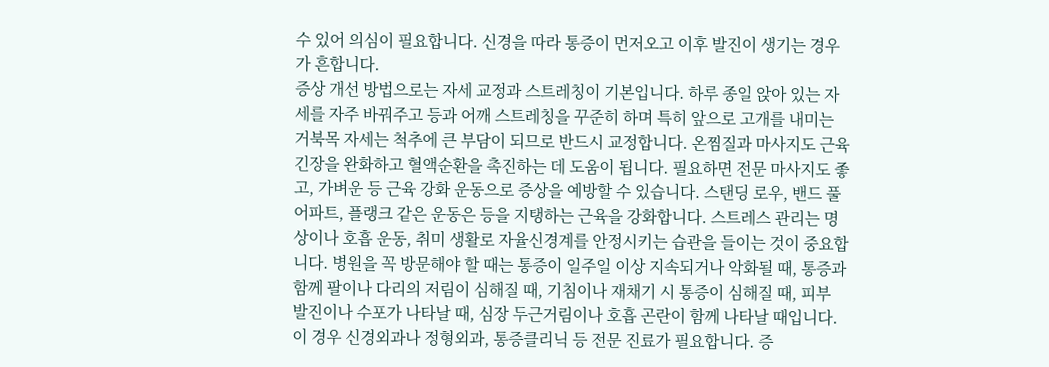수 있어 의심이 필요합니다. 신경을 따라 통증이 먼저오고 이후 발진이 생기는 경우가 흔합니다.
증상 개선 방법으로는 자세 교정과 스트레칭이 기본입니다. 하루 종일 앉아 있는 자세를 자주 바꿔주고 등과 어깨 스트레칭을 꾸준히 하며 특히 앞으로 고개를 내미는 거북목 자세는 척추에 큰 부담이 되므로 반드시 교정합니다. 온찜질과 마사지도 근육 긴장을 완화하고 혈액순환을 촉진하는 데 도움이 됩니다. 필요하면 전문 마사지도 좋고, 가벼운 등 근육 강화 운동으로 증상을 예방할 수 있습니다. 스탠딩 로우, 밴드 풀어파트, 플랭크 같은 운동은 등을 지탱하는 근육을 강화합니다. 스트레스 관리는 명상이나 호흡 운동, 취미 생활로 자율신경계를 안정시키는 습관을 들이는 것이 중요합니다. 병원을 꼭 방문해야 할 때는 통증이 일주일 이상 지속되거나 악화될 때, 통증과 함께 팔이나 다리의 저림이 심해질 때, 기침이나 재채기 시 통증이 심해질 때, 피부 발진이나 수포가 나타날 때, 심장 두근거림이나 호흡 곤란이 함께 나타날 때입니다. 이 경우 신경외과나 정형외과, 통증클리닉 등 전문 진료가 필요합니다. 증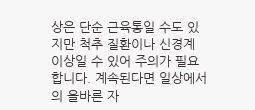상은 단순 근육통일 수도 있지만 척추 질환이나 신경계 이상일 수 있어 주의가 필요합니다. 계속된다면 일상에서의 올바른 자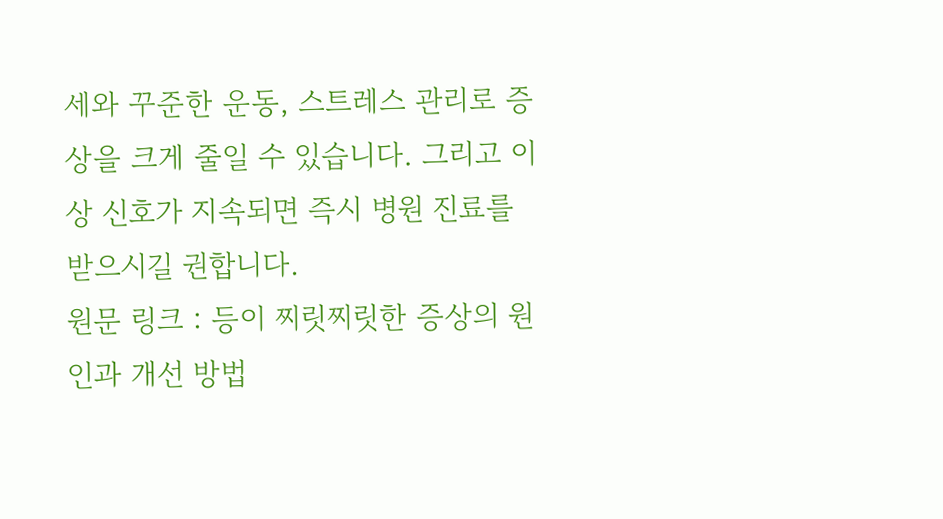세와 꾸준한 운동, 스트레스 관리로 증상을 크게 줄일 수 있습니다. 그리고 이상 신호가 지속되면 즉시 병원 진료를 받으시길 권합니다.
원문 링크 : 등이 찌릿찌릿한 증상의 원인과 개선 방법